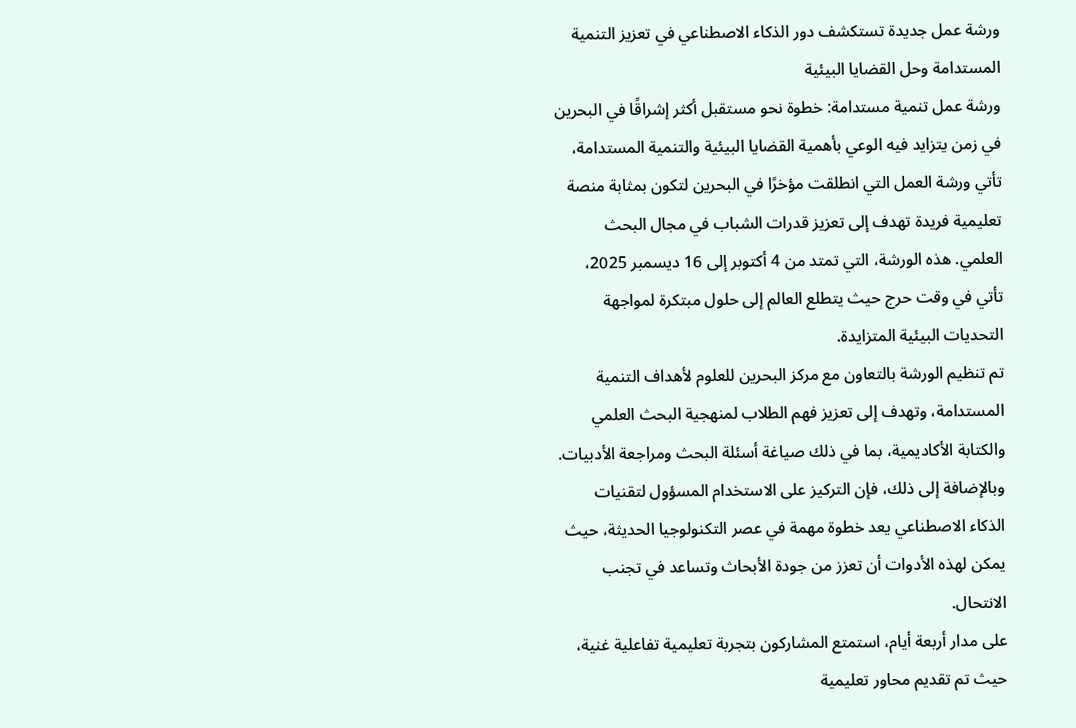ورشة عمل جديدة تستكشف دور الذكاء الاصطناعي في تعزيز التنمية المستدامة وحل القضايا البيئية
ورشة عمل تنمية مستدامة: خطوة نحو مستقبل أكثر إشراقًا في البحرين
في زمن يتزايد فيه الوعي بأهمية القضايا البيئية والتنمية المستدامة، تأتي ورشة العمل التي انطلقت مؤخرًا في البحرين لتكون بمثابة منصة تعليمية فريدة تهدف إلى تعزيز قدرات الشباب في مجال البحث العلمي. هذه الورشة، التي تمتد من 4 أكتوبر إلى 16 ديسمبر 2025، تأتي في وقت حرج حيث يتطلع العالم إلى حلول مبتكرة لمواجهة التحديات البيئية المتزايدة.
تم تنظيم الورشة بالتعاون مع مركز البحرين للعلوم لأهداف التنمية المستدامة، وتهدف إلى تعزيز فهم الطلاب لمنهجية البحث العلمي والكتابة الأكاديمية، بما في ذلك صياغة أسئلة البحث ومراجعة الأدبيات. وبالإضافة إلى ذلك، فإن التركيز على الاستخدام المسؤول لتقنيات الذكاء الاصطناعي يعد خطوة مهمة في عصر التكنولوجيا الحديثة، حيث يمكن لهذه الأدوات أن تعزز من جودة الأبحاث وتساعد في تجنب الانتحال.
على مدار أربعة أيام، استمتع المشاركون بتجربة تعليمية تفاعلية غنية، حيث تم تقديم محاور تعليمية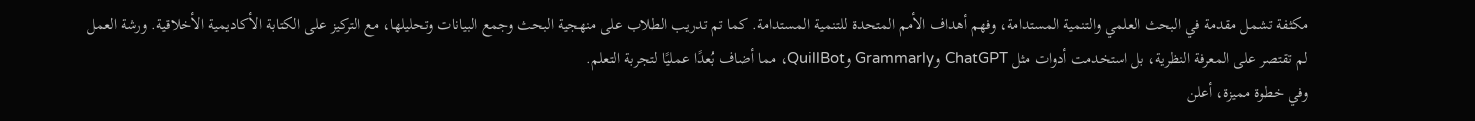مكثفة تشمل مقدمة في البحث العلمي والتنمية المستدامة، وفهم أهداف الأمم المتحدة للتنمية المستدامة. كما تم تدريب الطلاب على منهجية البحث وجمع البيانات وتحليلها، مع التركيز على الكتابة الأكاديمية الأخلاقية. ورشة العمل لم تقتصر على المعرفة النظرية، بل استخدمت أدوات مثل ChatGPT وGrammarly وQuillBot، مما أضاف بُعدًا عمليًا لتجربة التعلم.
وفي خطوة مميزة، أعلن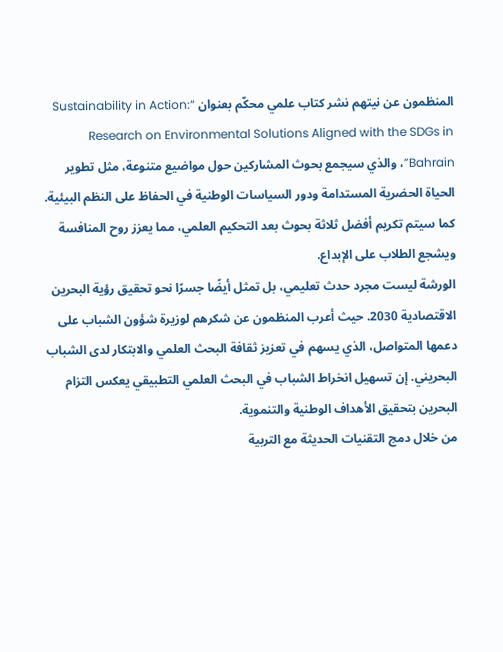المنظمون عن نيتهم نشر كتاب علمي محكّم بعنوان “Sustainability in Action: Research on Environmental Solutions Aligned with the SDGs in Bahrain”، والذي سيجمع بحوث المشاركين حول مواضيع متنوعة، مثل تطوير الحياة الحضرية المستدامة ودور السياسات الوطنية في الحفاظ على النظم البيئية. كما سيتم تكريم أفضل ثلاثة بحوث بعد التحكيم العلمي، مما يعزز روح المنافسة ويشجع الطلاب على الإبداع.
الورشة ليست مجرد حدث تعليمي، بل تمثل أيضًا جسرًا نحو تحقيق رؤية البحرين الاقتصادية 2030. حيث أعرب المنظمون عن شكرهم لوزيرة شؤون الشباب على دعمها المتواصل، الذي يسهم في تعزيز ثقافة البحث العلمي والابتكار لدى الشباب البحريني. إن تسهيل انخراط الشباب في البحث العلمي التطبيقي يعكس التزام البحرين بتحقيق الأهداف الوطنية والتنموية.
من خلال دمج التقنيات الحديثة مع التربية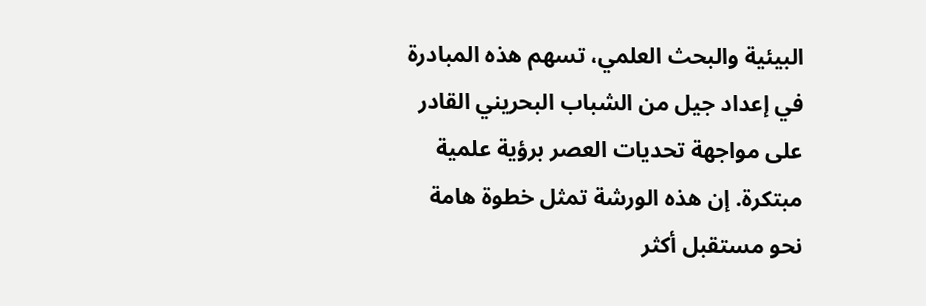البيئية والبحث العلمي، تسهم هذه المبادرة في إعداد جيل من الشباب البحريني القادر على مواجهة تحديات العصر برؤية علمية مبتكرة. إن هذه الورشة تمثل خطوة هامة نحو مستقبل أكثر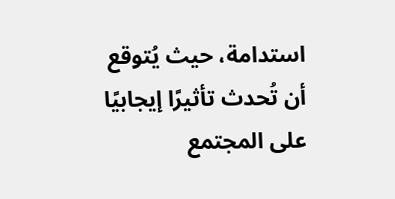استدامة، حيث يُتوقع أن تُحدث تأثيرًا إيجابيًا على المجتمع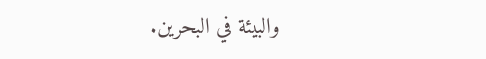والبيئة في البحرين.